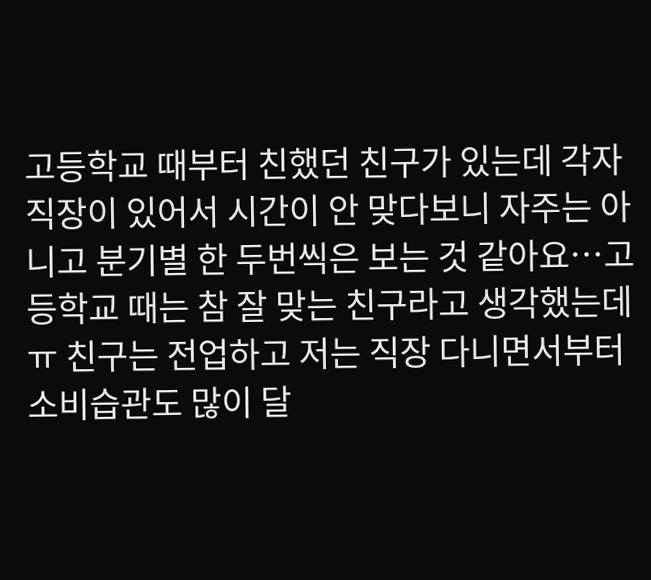고등학교 때부터 친했던 친구가 있는데 각자 직장이 있어서 시간이 안 맞다보니 자주는 아니고 분기별 한 두번씩은 보는 것 같아요…고등학교 때는 참 잘 맞는 친구라고 생각했는데ㅠ 친구는 전업하고 저는 직장 다니면서부터 소비습관도 많이 달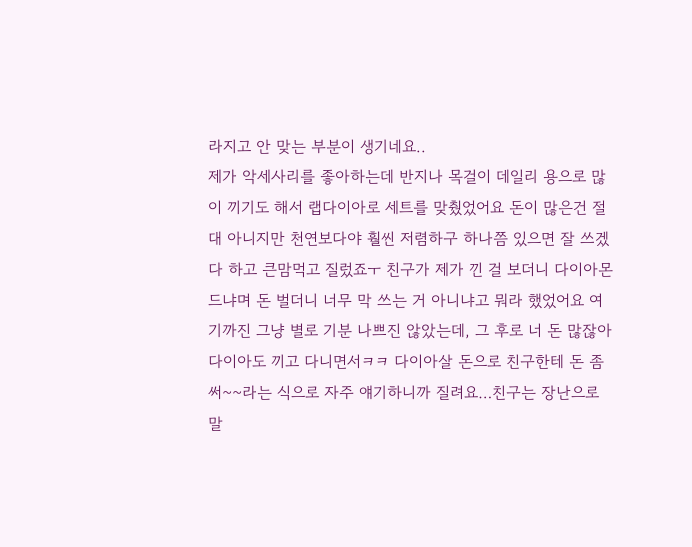라지고 안 맞는 부분이 생기네요..
제가 악세사리를 좋아하는데 반지나 목걸이 데일리 용으로 많이 끼기도 해서 랩다이아로 세트를 맞췄었어요 돈이 많은건 절대 아니지만 천연보다야 훨씬 저렴하구 하나쯤 있으면 잘 쓰겠다 하고 큰맘먹고 질렀죠ㅜ 친구가 제가 낀 걸 보더니 다이아몬드냐며 돈 벌더니 너무 막 쓰는 거 아니냐고 뭐라 했었어요 여기까진 그냥 별로 기분 나쁘진 않았는데, 그 후로 너 돈 많잖아 다이아도 끼고 다니면서ㅋㅋ 다이아살 돈으로 친구한테 돈 좀 써~~라는 식으로 자주 얘기하니까 질려요…친구는 장난으로 말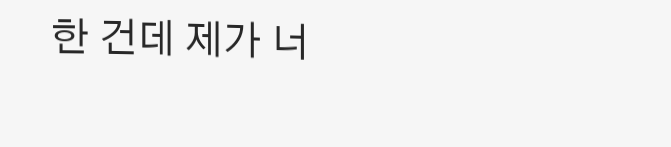한 건데 제가 너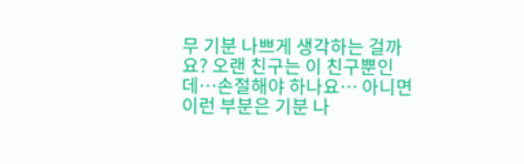무 기분 나쁘게 생각하는 걸까요? 오랜 친구는 이 친구뿐인데…손절해야 하나요… 아니면 이런 부분은 기분 나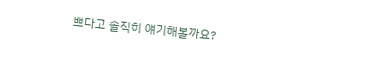쁘다고 솔직히 얘기해볼까요?